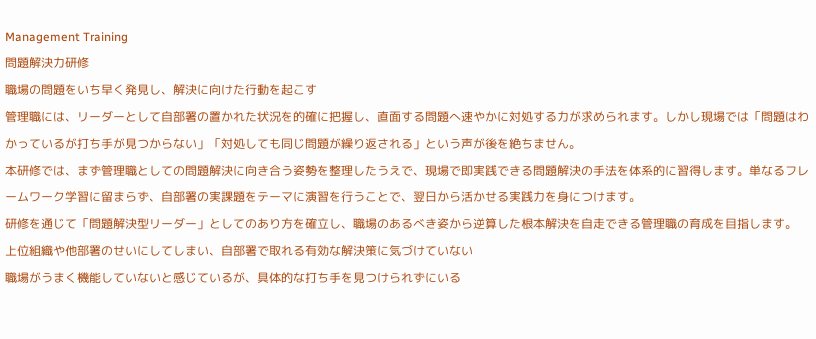Management Training
問題解決力研修
職場の問題をいち早く発見し、解決に向けた行動を起こす
管理職には、リーダーとして自部署の置かれた状況を的確に把握し、直面する問題へ速やかに対処する力が求められます。しかし現場では「問題はわかっているが打ち手が見つからない」「対処しても同じ問題が繰り返される」という声が後を絶ちません。
本研修では、まず管理職としての問題解決に向き合う姿勢を整理したうえで、現場で即実践できる問題解決の手法を体系的に習得します。単なるフレームワーク学習に留まらず、自部署の実課題をテーマに演習を行うことで、翌日から活かせる実践力を身につけます。
研修を通じて「問題解決型リーダー」としてのあり方を確立し、職場のあるべき姿から逆算した根本解決を自走できる管理職の育成を目指します。
上位組織や他部署のせいにしてしまい、自部署で取れる有効な解決策に気づけていない
職場がうまく機能していないと感じているが、具体的な打ち手を見つけられずにいる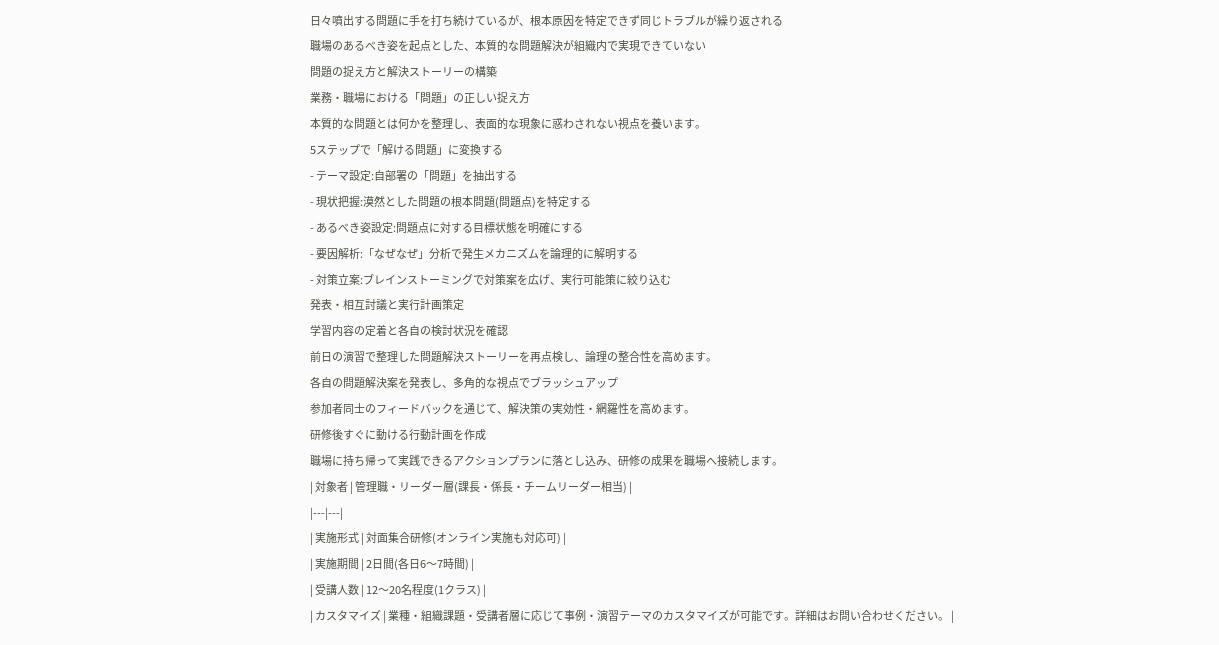日々噴出する問題に手を打ち続けているが、根本原因を特定できず同じトラブルが繰り返される
職場のあるべき姿を起点とした、本質的な問題解決が組織内で実現できていない
問題の捉え方と解決ストーリーの構築
業務・職場における「問題」の正しい捉え方
本質的な問題とは何かを整理し、表面的な現象に惑わされない視点を養います。
5ステップで「解ける問題」に変換する
- テーマ設定:自部署の「問題」を抽出する
- 現状把握:漠然とした問題の根本問題(問題点)を特定する
- あるべき姿設定:問題点に対する目標状態を明確にする
- 要因解析:「なぜなぜ」分析で発生メカニズムを論理的に解明する
- 対策立案:ブレインストーミングで対策案を広げ、実行可能策に絞り込む
発表・相互討議と実行計画策定
学習内容の定着と各自の検討状況を確認
前日の演習で整理した問題解決ストーリーを再点検し、論理の整合性を高めます。
各自の問題解決案を発表し、多角的な視点でブラッシュアップ
参加者同士のフィードバックを通じて、解決策の実効性・網羅性を高めます。
研修後すぐに動ける行動計画を作成
職場に持ち帰って実践できるアクションプランに落とし込み、研修の成果を職場へ接続します。
| 対象者 | 管理職・リーダー層(課長・係長・チームリーダー相当) |
|---|---|
| 実施形式 | 対面集合研修(オンライン実施も対応可) |
| 実施期間 | 2日間(各日6〜7時間) |
| 受講人数 | 12〜20名程度(1クラス) |
| カスタマイズ | 業種・組織課題・受講者層に応じて事例・演習テーマのカスタマイズが可能です。詳細はお問い合わせください。 |